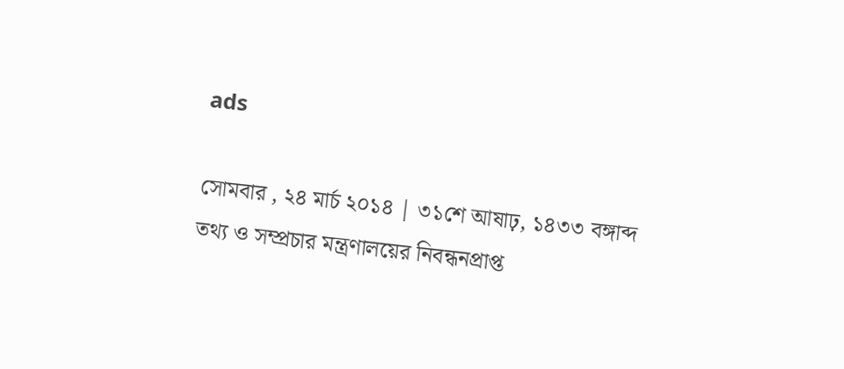ads

সোমবার , ২৪ মার্চ ২০১৪ | ৩১শে আষাঢ়, ১৪৩৩ বঙ্গাব্দ
তথ্য ও সম্প্রচার মন্ত্রণালয়ের নিবন্ধনপ্রাপ্ত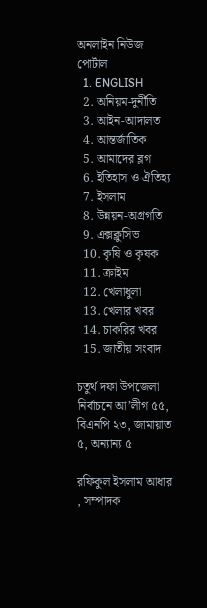অনলাইন নিউজ পোর্টাল
  1. ENGLISH
  2. অনিয়ম-দুর্নীতি
  3. আইন-আদালত
  4. আন্তর্জাতিক
  5. আমাদের ব্লগ
  6. ইতিহাস ও ঐতিহ্য
  7. ইসলাম
  8. উন্নয়ন-অগ্রগতি
  9. এক্সক্লুসিভ
  10. কৃষি ও কৃষক
  11. ক্রাইম
  12. খেলাধুলা
  13. খেলার খবর
  14. চাকরির খবর
  15. জাতীয় সংবাদ

চতুর্থ দফা উপজেলা নির্বাচনে আ’লীগ ৫৫, বিএনপি ২৩, জামায়াত ৫, অন্যান্য ৫

রফিকুল ইসলাম আধার , সম্পাদক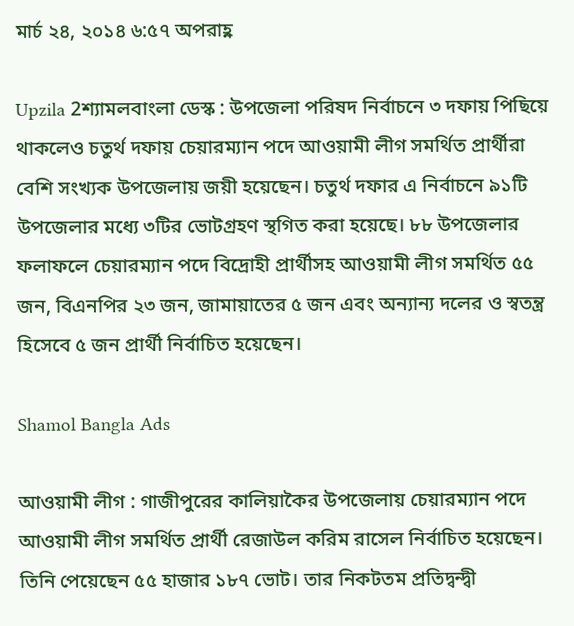মার্চ ২৪, ২০১৪ ৬:৫৭ অপরাহ্ণ

Upzila 2শ্যামলবাংলা ডেস্ক : উপজেলা পরিষদ নির্বাচনে ৩ দফায় পিছিয়ে থাকলেও চতুর্থ দফায় চেয়ারম্যান পদে আওয়ামী লীগ সমর্থিত প্রার্থীরা বেশি সংখ্যক উপজেলায় জয়ী হয়েছেন। চতুর্থ দফার এ নির্বাচনে ৯১টি উপজেলার মধ্যে ৩টির ভোটগ্রহণ স্থগিত করা হয়েছে। ৮৮ উপজেলার ফলাফলে চেয়ারম্যান পদে বিদ্রোহী প্রার্থীসহ আওয়ামী লীগ সমর্থিত ৫৫ জন, বিএনপির ২৩ জন, জামায়াতের ৫ জন এবং অন্যান্য দলের ও স্বতন্ত্র হিসেবে ৫ জন প্রার্থী নির্বাচিত হয়েছেন।

Shamol Bangla Ads

আওয়ামী লীগ : গাজীপুরের কালিয়াকৈর উপজেলায় চেয়ারম্যান পদে আওয়ামী লীগ সমর্থিত প্রার্থী রেজাউল করিম রাসেল নির্বাচিত হয়েছেন। তিনি পেয়েছেন ৫৫ হাজার ১৮৭ ভোট। তার নিকটতম প্রতিদ্বন্দ্বী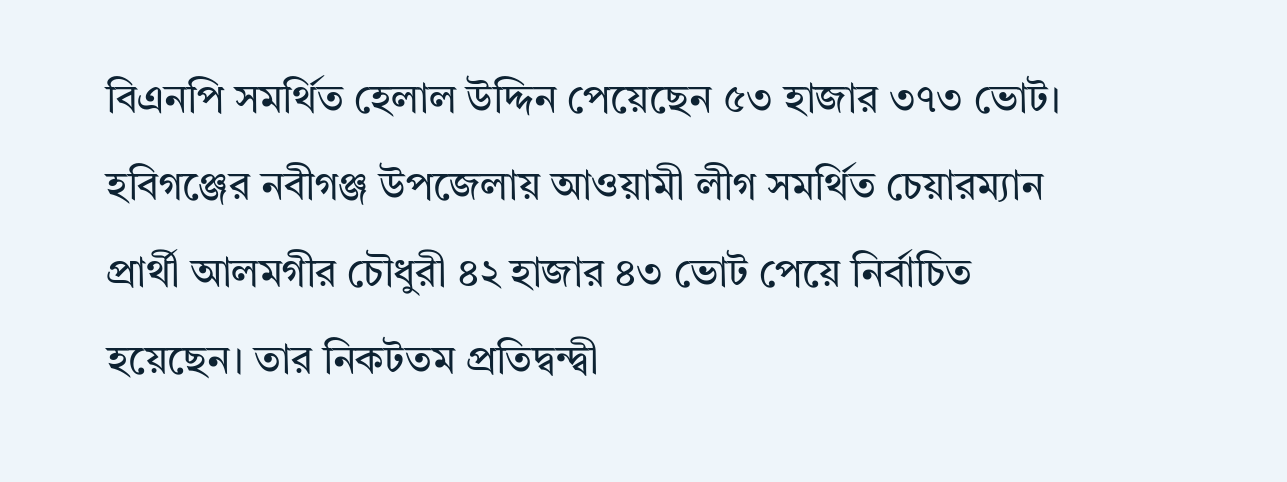বিএনপি সমর্থিত হেলাল উদ্দিন পেয়েছেন ৫৩ হাজার ৩৭৩ ভোট।
হবিগঞ্জের নবীগঞ্জ উপজেলায় আওয়ামী লীগ সমর্থিত চেয়ারম্যান প্রার্থী আলমগীর চৌধুরী ৪২ হাজার ৪৩ ভোট পেয়ে নির্বাচিত হয়েছেন। তার নিকটতম প্রতিদ্বন্দ্বী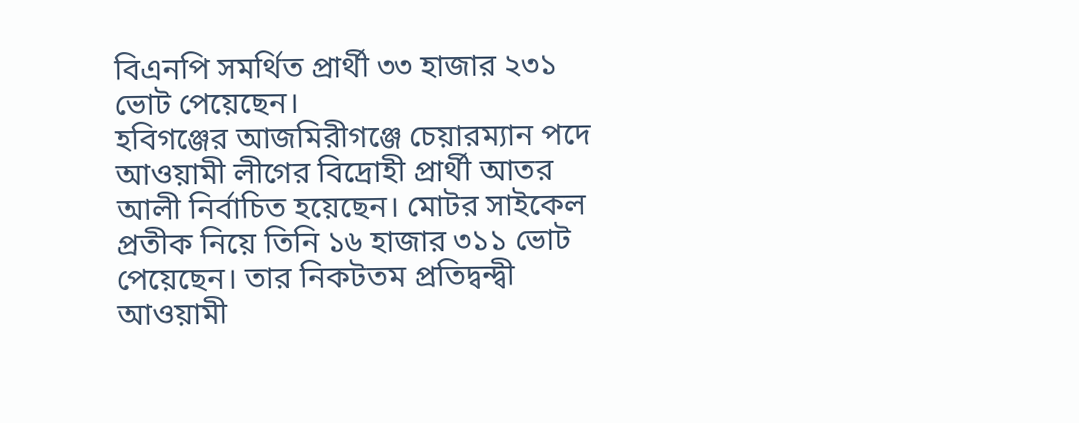বিএনপি সমর্থিত প্রার্থী ৩৩ হাজার ২৩১ ভোট পেয়েছেন।
হবিগঞ্জের আজমিরীগঞ্জে চেয়ারম্যান পদে আওয়ামী লীগের বিদ্রোহী প্রার্থী আতর আলী নির্বাচিত হয়েছেন। মোটর সাইকেল প্রতীক নিয়ে তিনি ১৬ হাজার ৩১১ ভোট পেয়েছেন। তার নিকটতম প্রতিদ্বন্দ্বী আওয়ামী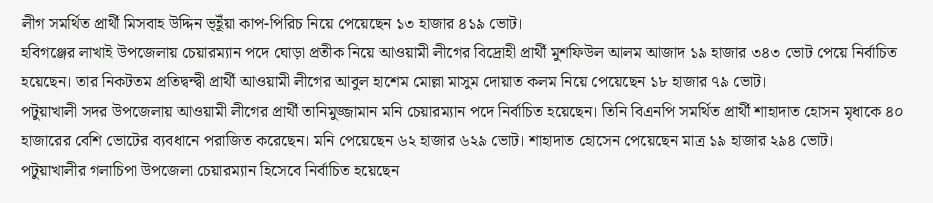লীগ সমর্থিত প্রার্থী মিসবাহ উদ্দিন ভ্ইূঁয়া কাপ-পিরিচ নিয়ে পেয়েছেন ১৩ হাজার ৪১৯ ভোট।
হবিগঞ্জের লাখাই উপজেলায় চেয়ারম্যান পদে ঘোড়া প্রতীক নিয়ে আওয়ামী লীগের বিদ্রোহী প্রার্থী মুশফিউল আলম আজাদ ১৯ হাজার ৩৪৩ ভোট পেয়ে নির্বাচিত হয়েছেন। তার নিকটতম প্রতিদ্বন্দ্বী প্রার্থী আওয়ামী লীগের আবুল হাশেম মোল্লা মাসুম দোয়াত কলম নিয়ে পেয়েছেন ১৮ হাজার ৭৯ ভোট।
পটুয়াখালী সদর উপজেলায় আওয়ামী লীগের প্রার্থী তানিমুজ্জামান মনি চেয়ারম্যান পদে নির্বাচিত হয়েছেন। তিনি বিএনপি সমর্থিত প্রার্থী শাহাদাত হোসন মৃধাকে ৪০ হাজারের বেশি ভোটের ব্যবধানে পরাজিত করেছেন। মনি পেয়েছেন ৬২ হাজার ৬২৯ ভোট। শাহাদাত হোসেন পেয়েছেন মাত্র ১৯ হাজার ২৯৪ ভোট।
পটুয়াখালীর গলাচিপা উপজেলা চেয়ারম্যান হিসেবে নির্বাচিত হয়েছেন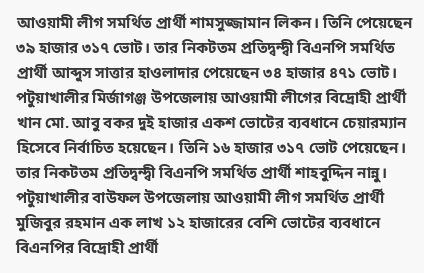আওয়ামী লীগ সমর্থিত প্রার্থী শামসুজ্জামান লিকন। তিনি পেয়েছেন ৩৯ হাজার ৩১৭ ভোট। তার নিকটতম প্রতিদ্বন্দ্বী বিএনপি সমর্থিত প্রার্থী আব্দুস সাত্তার হাওলাদার পেয়েছেন ৩৪ হাজার ৪৭১ ভোট।
পটুয়াখালীর মির্জাগঞ্জ উপজেলায় আওয়ামী লীগের বিদ্রোহী প্রার্থী খান মো. আবু বকর দুই হাজার একশ ভোটের ব্যবধানে চেয়ারম্যান হিসেবে নির্বাচিত হয়েছেন। তিনি ১৬ হাজার ৩১৭ ভোট পেয়েছেন। তার নিকটতম প্রতিদ্বন্দ্বী বিএনপি সমর্থিত প্রার্থী শাহবুদ্দিন নান্নু।
পটুয়াখালীর বাউফল উপজেলায় আওয়ামী লীগ সমর্থিত প্রার্থী মুজিবুর রহমান এক লাখ ১২ হাজারের বেশি ভোটের ব্যবধানে বিএনপির বিদ্রোহী প্রার্থী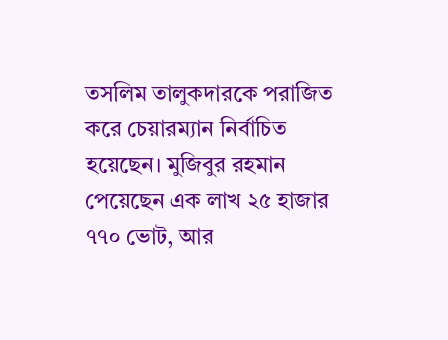তসলিম তালুকদারকে পরাজিত করে চেয়ারম্যান নির্বাচিত হয়েছেন। মুজিবুর রহমান পেয়েছেন এক লাখ ২৫ হাজার ৭৭০ ভোট, আর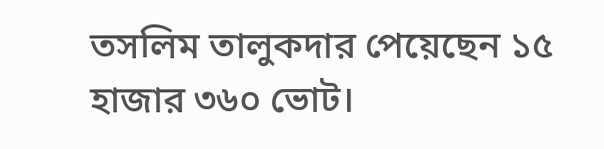তসলিম তালুকদার পেয়েছেন ১৫ হাজার ৩৬০ ভোট।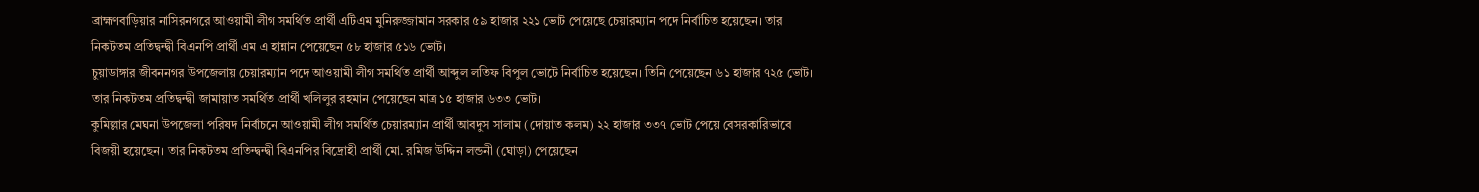ব্রাহ্মণবাড়িয়ার নাসিরনগরে আওয়ামী লীগ সমর্থিত প্রার্থী এটিএম মুনিরুজ্জামান সরকার ৫৯ হাজার ২২১ ভোট পেয়েছে চেয়ারম্যান পদে নির্বাচিত হয়েছেন। তার নিকটতম প্রতিদ্বন্দ্বী বিএনপি প্রার্থী এম এ হান্নান পেয়েছেন ৫৮ হাজার ৫১৬ ভোট।
চুয়াডাঙ্গার জীবননগর উপজেলায় চেয়ারম্যান পদে আওয়ামী লীগ সমর্থিত প্রার্থী আব্দুল লতিফ বিপুল ভোটে নির্বাচিত হয়েছেন। তিনি পেয়েছেন ৬১ হাজার ৭২৫ ভোট। তার নিকটতম প্রতিদ্বন্দ্বী জামায়াত সমর্থিত প্রার্থী খলিলুর রহমান পেয়েছেন মাত্র ১৫ হাজার ৬৩৩ ভোট।
কুমিল্লার মেঘনা উপজেলা পরিষদ নির্বাচনে আওয়ামী লীগ সমর্থিত চেয়ারম্যান প্রার্থী আবদুস সালাম (দোয়াত কলম) ২২ হাজার ৩৩৭ ভোট পেয়ে বেসরকারিভাবে বিজয়ী হয়েছেন। তার নিকটতম প্রতিন্দ্বন্দ্বী বিএনপির বিদ্রোহী প্রার্থী মো. রমিজ উদ্দিন লন্ডনী (ঘোড়া) পেয়েছেন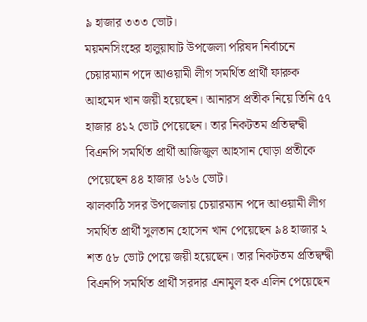৯ হাজার ৩৩৩ ভোট।
ময়মনসিংহের হালুয়াঘাট উপজেলা পরিষদ নির্বাচনে চেয়ারম্যান পদে আওয়ামী লীগ সমর্থিত প্রার্থী ফারুক আহমেদ খান জয়ী হয়েছেন। আনারস প্রতীক নিয়ে তিনি ৫৭ হাজার ৪১২ ভোট পেয়েছেন। তার নিকটতম প্রতিদ্বন্দ্বী বিএনপি সমর্থিত প্রার্থী আজিজুল আহসান ঘোড়া প্রতীকে পেয়েছেন ৪৪ হাজার ৬১৬ ভোট।
ঝালকাঠি সদর উপজেলায় চেয়ারম্যান পদে আওয়ামী লীগ সমর্থিত প্রার্থী সুলতান হোসেন খান পেয়েছেন ৯৪ হাজার ২ শত ৫৮ ভোট পেয়ে জয়ী হয়েছেন। তার নিকটতম প্রতিদ্বন্দ্বী বিএনপি সমর্থিত প্রার্থী সরদার এনামুল হক এলিন পেয়েছেন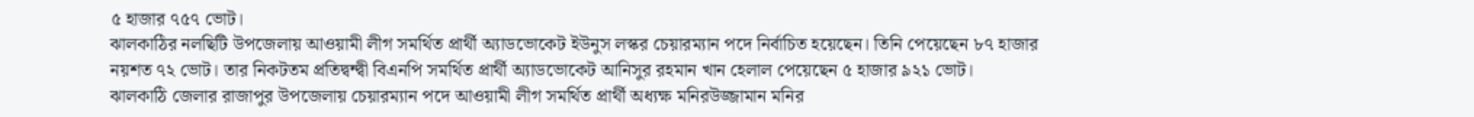৫ হাজার ৭৫৭ ভোট।
ঝালকাঠির নলছিটি উপজেলায় আওয়ামী লীগ সমর্থিত প্রার্থী অ্যাডভোকেট ইউনুস লস্কর চেয়ারম্যান পদে নির্বাচিত হয়েছেন। তিনি পেয়েছেন ৮৭ হাজার নয়শত ৭২ ভোট। তার নিকটতম প্রতিদ্বন্দ্বী বিএনপি সমর্থিত প্রার্থী অ্যাডভোকেট আনিসুর রহমান খান হেলাল পেয়েছেন ৫ হাজার ৯২১ ভোট।
ঝালকাঠি জেলার রাজাপুর উপজেলায় চেয়ারম্যান পদে আওয়ামী লীগ সমর্থিত প্রার্থী অধ্যক্ষ মনিরউজ্জামান মনির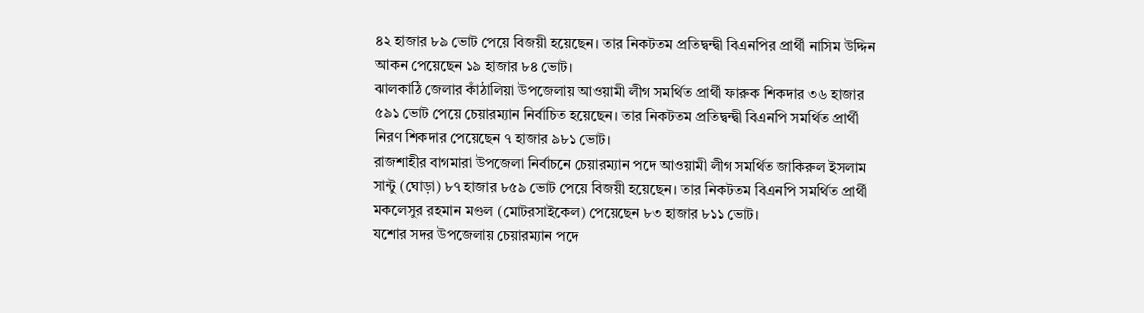৪২ হাজার ৮৯ ভোট পেয়ে বিজয়ী হয়েছেন। তার নিকটতম প্রতিদ্বন্দ্বী বিএনপির প্রার্থী নাসিম উদ্দিন আকন পেয়েছেন ১৯ হাজার ৮৪ ভোট।
ঝালকাঠি জেলার কাঁঠালিয়া উপজেলায় আওয়ামী লীগ সমর্থিত প্রার্থী ফারুক শিকদার ৩৬ হাজার ৫৯১ ভোট পেয়ে চেয়ারম্যান নির্বাচিত হয়েছেন। তার নিকটতম প্রতিদ্বন্দ্বী বিএনপি সমর্থিত প্রার্থী নিরণ শিকদার পেয়েছেন ৭ হাজার ৯৮১ ভোট।
রাজশাহীর বাগমারা উপজেলা নির্বাচনে চেয়ারম্যান পদে আওয়ামী লীগ সমর্থিত জাকিরুল ইসলাম সান্টু (ঘোড়া) ৮৭ হাজার ৮৫৯ ভোট পেয়ে বিজয়ী হয়েছেন। তার নিকটতম বিএনপি সমর্থিত প্রার্থী মকলেসুর রহমান মণ্ডল (মোটরসাইকেল) পেয়েছেন ৮৩ হাজার ৮১১ ভোট।
যশোর সদর উপজেলায় চেয়ারম্যান পদে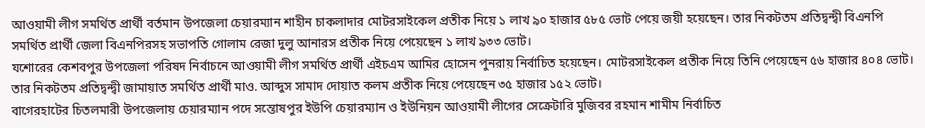আওয়ামী লীগ সমর্থিত প্রার্থী বর্তমান উপজেলা চেয়ারম্যান শাহীন চাকলাদার মোটরসাইকেল প্রতীক নিয়ে ১ লাখ ৯০ হাজার ৫৮৫ ভোট পেয়ে জয়ী হয়েছেন। তার নিকটতম প্রতিদ্বন্দ্বী বিএনপি সমর্থিত প্রার্থী জেলা বিএনপিরসহ সভাপতি গোলাম রেজা দুলু আনারস প্রতীক নিয়ে পেয়েছেন ১ লাখ ৯৩৩ ভোট।
যশোরের কেশবপুর উপজেলা পরিষদ নির্বাচনে আওয়ামী লীগ সমর্থিত প্রার্থী এইচএম আমির হোসেন পুনরায় নির্বাচিত হয়েছেন। মোটরসাইকেল প্রতীক নিয়ে তিনি পেয়েছেন ৫৬ হাজার ৪০৪ ভোট। তার নিকটতম প্রতিদ্বন্দ্বী জামায়াত সমর্থিত প্রার্থী মাও. আব্দুস সামাদ দোয়াত কলম প্রতীক নিয়ে পেয়েছেন ৩৫ হাজার ১৫২ ভোট।
বাগেরহাটের চিতলমারী উপজেলায় চেয়ারম্যান পদে সন্তোষপুর ইউপি চেয়ারম্যান ও ইউনিয়ন আওয়ামী লীগের সেক্রেটারি মুজিবর রহমান শামীম নির্বাচিত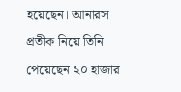হয়েছেন। আনারস প্রতীক নিয়ে তিনি পেয়েছেন ২০ হাজার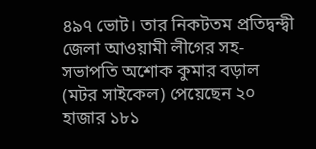৪৯৭ ভোট। তার নিকটতম প্রতিদ্বন্দ্বী জেলা আওয়ামী লীগের সহ-সভাপতি অশোক কুমার বড়াল (মটর সাইকেল) পেয়েছেন ২০ হাজার ১৮১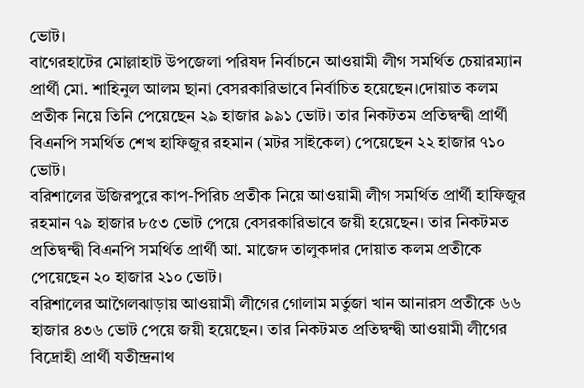ভোট।
বাগেরহাটের মোল্লাহাট উপজেলা পরিষদ নির্বাচনে আওয়ামী লীগ সমর্থিত চেয়ারম্যান প্রার্থী মো. শাহিনুল আলম ছানা বেসরকারিভাবে নির্বাচিত হয়েছেন।দোয়াত কলম প্রতীক নিয়ে তিনি পেয়েছেন ২৯ হাজার ৯৯১ ভোট। তার নিকটতম প্রতিদ্বন্দ্বী প্রার্থী বিএনপি সমর্থিত শেখ হাফিজুর রহমান (মটর সাইকেল) পেয়েছেন ২২ হাজার ৭১০ ভোট।
বরিশালের উজিরপুরে কাপ-পিরিচ প্রতীক নিয়ে আওয়ামী লীগ সমর্থিত প্রার্থী হাফিজুর রহমান ৭৯ হাজার ৮৫৩ ভোট পেয়ে বেসরকারিভাবে জয়ী হয়েছেন। তার নিকটমত প্রতিদ্বন্দ্বী বিএনপি সমর্থিত প্রার্থী আ. মাজেদ তালুকদার দোয়াত কলম প্রতীকে পেয়েছেন ২০ হাজার ২১০ ভোট।
বরিশালের আগৈলঝাড়ায় আওয়ামী লীগের গোলাম মর্তুজা খান আনারস প্রতীকে ৬৬ হাজার ৪৩৬ ভোট পেয়ে জয়ী হয়েছেন। তার নিকটমত প্রতিদ্বন্দ্বী আওয়ামী লীগের বিদ্রোহী প্রার্থী যতীন্দ্রনাথ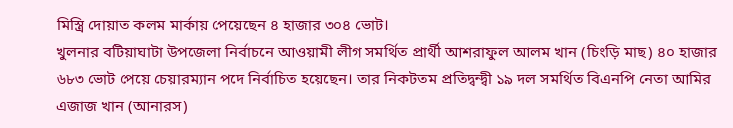মিস্ত্রি দোয়াত কলম মার্কায় পেয়েছেন ৪ হাজার ৩০৪ ভোট।
খুলনার বটিয়াঘাটা উপজেলা নির্বাচনে আওয়ামী লীগ সমর্থিত প্রার্থী আশরাফুল আলম খান (চিংড়ি মাছ) ৪০ হাজার ৬৮৩ ভোট পেয়ে চেয়ারম্যান পদে নির্বাচিত হয়েছেন। তার নিকটতম প্রতিদ্বন্দ্বী ১৯ দল সমর্থিত বিএনপি নেতা আমির এজাজ খান (আনারস)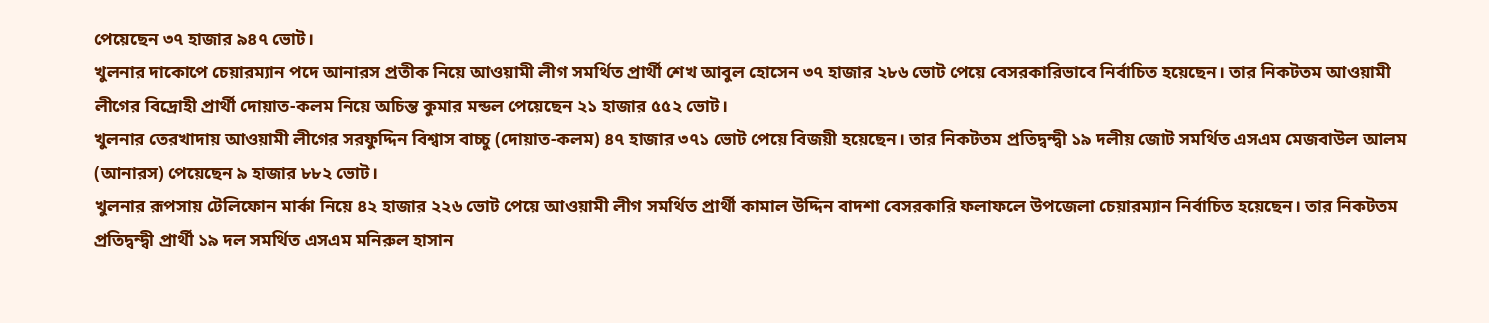পেয়েছেন ৩৭ হাজার ৯৪৭ ভোট।
খুলনার দাকোপে চেয়ারম্যান পদে আনারস প্রতীক নিয়ে আওয়ামী লীগ সমর্থিত প্রার্থী শেখ আবুল হোসেন ৩৭ হাজার ২৮৬ ভোট পেয়ে বেসরকারিভাবে নির্বাচিত হয়েছেন। তার নিকটতম আওয়ামী লীগের বিদ্রোহী প্রার্থী দোয়াত-কলম নিয়ে অচিন্ত কুমার মন্ডল পেয়েছেন ২১ হাজার ৫৫২ ভোট।
খুলনার তেরখাদায় আওয়ামী লীগের সরফুদ্দিন বিশ্বাস বাচ্চু (দোয়াত-কলম) ৪৭ হাজার ৩৭১ ভোট পেয়ে বিজয়ী হয়েছেন। তার নিকটতম প্রতিদ্বন্দ্বী ১৯ দলীয় জোট সমর্থিত এসএম মেজবাউল আলম (আনারস) পেয়েছেন ৯ হাজার ৮৮২ ভোট।
খুলনার রূপসায় টেলিফোন মার্কা নিয়ে ৪২ হাজার ২২৬ ভোট পেয়ে আওয়ামী লীগ সমর্থিত প্রার্থী কামাল উদ্দিন বাদশা বেসরকারি ফলাফলে উপজেলা চেয়ারম্যান নির্বাচিত হয়েছেন। তার নিকটতম প্রতিদ্বন্দ্বী প্রার্থী ১৯ দল সমর্থিত এসএম মনিরুল হাসান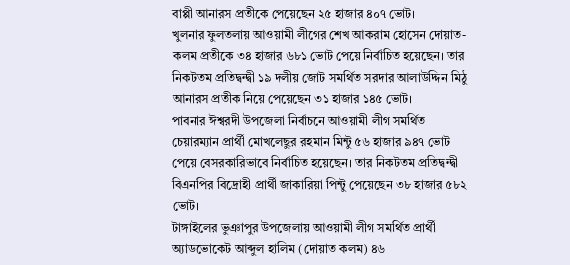বাপ্পী আনারস প্রতীকে পেয়েছেন ২৫ হাজার ৪০৭ ভোট।
খুলনার ফুলতলায় আওয়ামী লীগের শেখ আকরাম হোসেন দোয়াত-কলম প্রতীকে ৩৪ হাজার ৬৮১ ভোট পেয়ে নির্বাচিত হয়েছেন। তার নিকটতম প্রতিদ্বন্দ্বী ১৯ দলীয় জোট সমর্থিত সরদার আলাউদ্দিন মিঠু আনারস প্রতীক নিয়ে পেয়েছেন ৩১ হাজার ১৪৫ ভোট।
পাবনার ঈশ্বরদী উপজেলা নির্বাচনে আওয়ামী লীগ সমর্থিত চেয়ারম্যান প্রার্থী মোখলেছুর রহমান মিন্টু ৫৬ হাজার ৯৪৭ ভোট পেয়ে বেসরকারিভাবে নির্বাচিত হয়েছেন। তার নিকটতম প্রতিদ্বন্দ্বী বিএনপির বিদ্রোহী প্রার্থী জাকারিয়া পিন্টু পেয়েছেন ৩৮ হাজার ৫৮২ ভোট।
টাঙ্গাইলের ভুঞাপুর উপজেলায় আওয়ামী লীগ সমর্থিত প্রার্থী অ্যাডভোকেট আব্দুল হালিম (দোয়াত কলম) ৪৬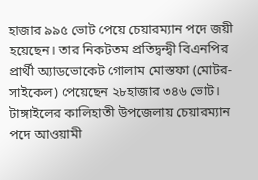হাজার ৯৯৫ ভোট পেয়ে চেয়ারম্যান পদে জয়ী হয়েছেন। তার নিকটতম প্রতিদ্বন্দ্বী বিএনপির প্রার্থী অ্যাডভোকেট গোলাম মোস্তফা (মোটর-সাইকেল) পেয়েছেন ২৮হাজার ৩৪৬ ভোট।
টাঙ্গাইলের কালিহাতী উপজেলায় চেয়ারম্যান পদে আওয়ামী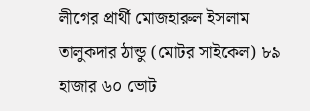লীগের প্রার্থী মোজহারুল ইসলাম তালুকদার ঠান্ডু (মোটর সাইকেল) ৮৯ হাজার ৬০ ভোট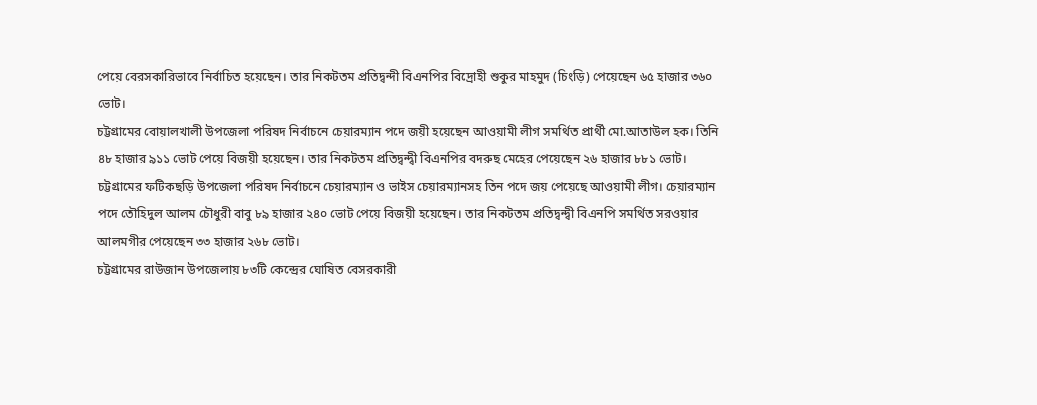পেয়ে বেরসকারিভাবে নির্বাচিত হয়েছেন। তার নিকটতম প্রতিদ্বন্দী বিএনপির বিদ্রোহী শুকুর মাহমুদ (চিংড়ি) পেয়েছেন ৬৫ হাজার ৩৬০ ভোট।
চট্টগ্রামের বোয়ালখালী উপজেলা পরিষদ নির্বাচনে চেয়ারম্যান পদে জয়ী হয়েছেন আওয়ামী লীগ সমর্থিত প্রার্থী মো.আতাউল হক। তিনি ৪৮ হাজার ৯১১ ভোট পেয়ে বিজয়ী হয়েছেন। তার নিকটতম প্রতিদ্বন্দ্বী বিএনপির বদরুছ মেহের পেয়েছেন ২৬ হাজার ৮৮১ ভোট।
চট্টগ্রামের ফটিকছড়ি উপজেলা পরিষদ নির্বাচনে চেয়ারম্যান ও ভাইস চেয়ারম্যানসহ তিন পদে জয় পেয়েছে আওয়ামী লীগ। চেয়ারম্যান পদে তৌহিদুল আলম চৌধুরী বাবু ৮৯ হাজার ২৪০ ভোট পেয়ে বিজয়ী হয়েছেন। তার নিকটতম প্রতিদ্বন্দ্বী বিএনপি সমর্থিত সরওয়ার আলমগীর পেয়েছেন ৩৩ হাজার ২৬৮ ভোট।
চট্টগ্রামের রাউজান উপজেলায় ৮৩টি কেন্দ্রের ঘোষিত বেসরকারী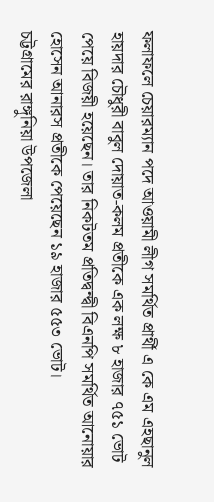ফলাফলে চেয়ারম্যান পদে আওয়ামী লীগ সমর্থিত প্রার্থী এ কে এম এহছানুল হায়দার চৌধুরী বাবুল দোয়াত-কলম প্রতীকে এক লক্ষ ৮ হাজার ৭৫১ ভোট পেয়ে বিজয়ী হয়েছেন। তার নিকটতম প্রতিদ্বন্দ্বী বিএনপি সমর্থিত আনোয়ার হোসেন আনারস প্রতীকে পেয়েছেন ১৯ হাজার ৫৫৩ ভোট।
চট্টগ্রামের রাঙ্গুনিয়া উপজেলা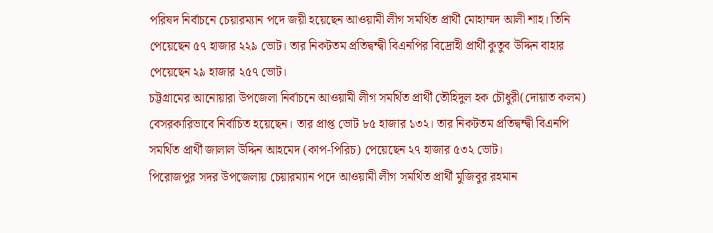পরিষদ নির্বাচনে চেয়ারম্যান পদে জয়ী হয়েছেন আওয়ামী লীগ সমর্থিত প্রার্থী মোহাম্মদ আলী শাহ। তিনি পেয়েছেন ৫৭ হাজার ২২৯ ভোট। তার নিকটতম প্রতিদ্বন্দ্বী বিএনপির বিদ্রোহী প্রার্থী কুতুব উদ্দিন বাহার পেয়েছেন ২৯ হাজার ২৫৭ ভোট।
চট্টগ্রামের আনোয়ারা উপজেলা নির্বাচনে আওয়ামী লীগ সমর্থিত প্রার্থী তৌহিদুল হক চৌধুরী(দোয়াত কলম) বেসরকারিভাবে নির্বাচিত হয়েছেন। তার প্রাপ্ত ভোট ৮৫ হাজার ১৩২। তার নিকটতম প্রতিদ্বন্দ্বী বিএনপি সমর্থিত প্রার্থী জালাল উদ্দিন আহমেদ (কাপ-পিরিচ) পেয়েছেন ২৭ হাজার ৫৩২ ভোট।
পিরোজপুর সদর উপজেলায় চেয়ারম্যান পদে আওয়ামী লীগ সমর্থিত প্রার্থী মুজিবুর রহমান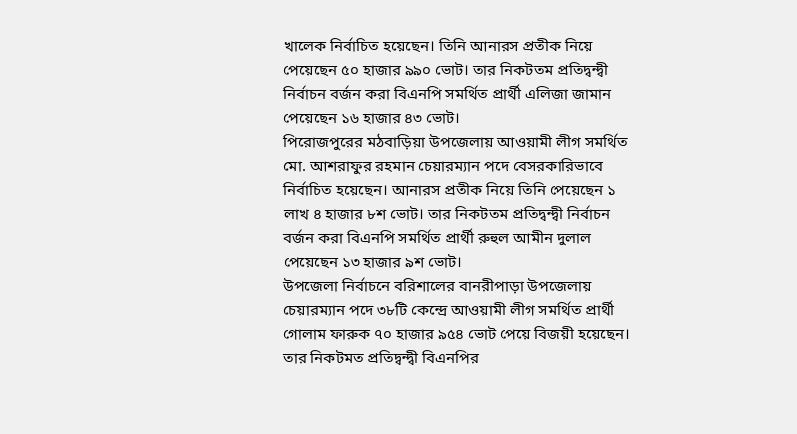খালেক নির্বাচিত হয়েছেন। তিনি আনারস প্রতীক নিয়ে পেয়েছেন ৫০ হাজার ৯৯০ ভোট। তার নিকটতম প্রতিদ্বন্দ্বী নির্বাচন বর্জন করা বিএনপি সমর্থিত প্রার্থী এলিজা জামান পেয়েছেন ১৬ হাজার ৪৩ ভোট।
পিরোজপুরের মঠবাড়িয়া উপজেলায় আওয়ামী লীগ সমর্থিত মো. আশরাফুর রহমান চেয়ারম্যান পদে বেসরকারিভাবে নির্বাচিত হয়েছেন। আনারস প্রতীক নিয়ে তিনি পেয়েছেন ১ লাখ ৪ হাজার ৮শ ভোট। তার নিকটতম প্রতিদ্বন্দ্বী নির্বাচন বর্জন করা বিএনপি সমর্থিত প্রার্থী রুহুল আমীন দুলাল পেয়েছেন ১৩ হাজার ৯শ ভোট।
উপজেলা নির্বাচনে বরিশালের বানরীপাড়া উপজেলায় চেয়ারম্যান পদে ৩৮টি কেন্দ্রে আওয়ামী লীগ সমর্থিত প্রার্থী গোলাম ফারুক ৭০ হাজার ৯৫৪ ভোট পেয়ে বিজয়ী হয়েছেন। তার নিকটমত প্রতিদ্বন্দ্বী বিএনপির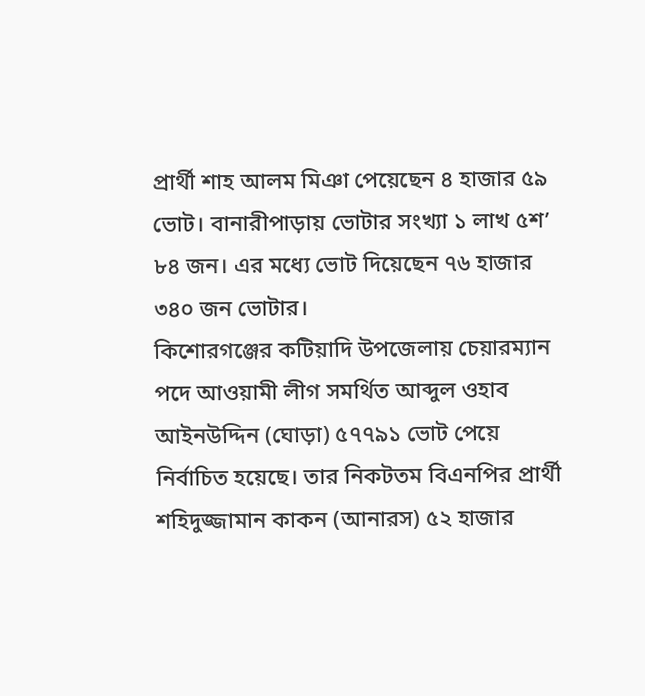প্রার্থী শাহ আলম মিঞা পেয়েছেন ৪ হাজার ৫৯ ভোট। বানারীপাড়ায় ভোটার সংখ্যা ১ লাখ ৫শ’ ৮৪ জন। এর মধ্যে ভোট দিয়েছেন ৭৬ হাজার ৩৪০ জন ভোটার।
কিশোরগঞ্জের কটিয়াদি উপজেলায় চেয়ারম্যান পদে আওয়ামী লীগ সমর্থিত আব্দুল ওহাব আইনউদ্দিন (ঘোড়া) ৫৭৭৯১ ভোট পেয়ে নির্বাচিত হয়েছে। তার নিকটতম বিএনপির প্রার্থী শহিদুজ্জামান কাকন (আনারস) ৫২ হাজার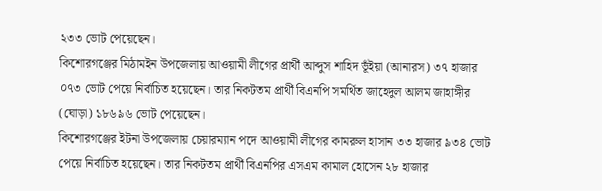২৩৩ ভোট পেয়েছেন।
কিশোরগঞ্জের মিঠামইন উপজেলায় আওয়ামী লীগের প্রার্থী আব্দুস শাহিদ ভূঁইয়া (আনারস) ৩৭ হাজার ০৭৩ ভোট পেয়ে নির্বাচিত হয়েছেন। তার নিকটতম প্রার্থী বিএনপি সমর্থিত জাহেদুল আলম জাহাঙ্গীর (ঘোড়া) ১৮৬৯৬ ভোট পেয়েছেন।
কিশোরগঞ্জের ইটনা উপজেলায় চেয়ারম্যান পদে আওয়ামী লীগের কামরুল হাসান ৩৩ হাজার ৯৩৪ ভোট পেয়ে নির্বাচিত হয়েছেন। তার নিকটতম প্রার্থী বিএনপির এসএম কামাল হোসেন ২৮ হাজার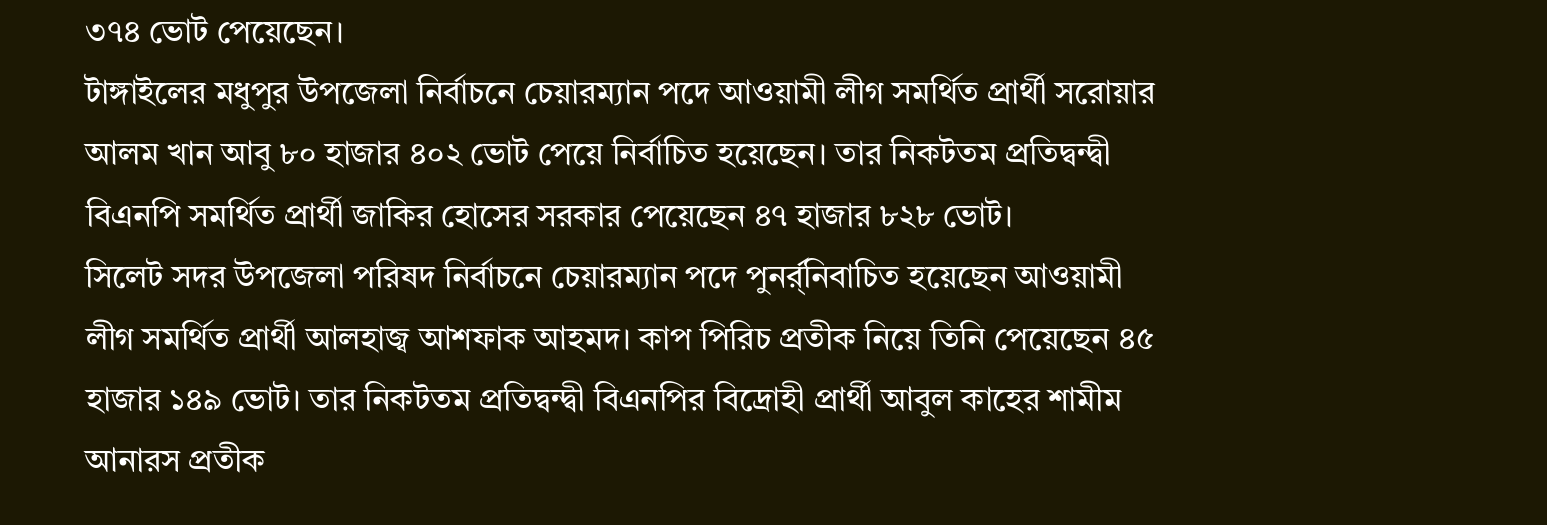৩৭৪ ভোট পেয়েছেন।
টাঙ্গাইলের মধুপুর উপজেলা নির্বাচনে চেয়ারম্যান পদে আওয়ামী লীগ সমর্থিত প্রার্থী সরোয়ার আলম খান আবু ৮০ হাজার ৪০২ ভোট পেয়ে নির্বাচিত হয়েছেন। তার নিকটতম প্রতিদ্বন্দ্বী বিএনপি সমর্থিত প্রার্থী জাকির হোসের সরকার পেয়েছেন ৪৭ হাজার ৮২৮ ভোট।
সিলেট সদর উপজেলা পরিষদ নির্বাচনে চেয়ারম্যান পদে পুনর্র্নিবাচিত হয়েছেন আওয়ামী লীগ সমর্থিত প্রার্থী আলহাজ্ব আশফাক আহমদ। কাপ পিরিচ প্রতীক নিয়ে তিনি পেয়েছেন ৪৫ হাজার ১৪৯ ভোট। তার নিকটতম প্রতিদ্বন্দ্বী বিএনপির বিদ্রোহী প্রার্থী আবুল কাহের শামীম আনারস প্রতীক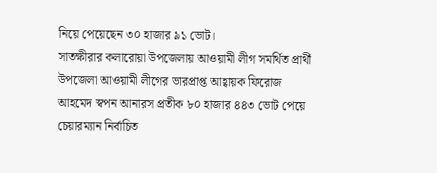নিয়ে পেয়েছেন ৩০ হাজার ৯১ ভোট।
সাতক্ষীরার কলারোয়া উপজেলায় আওয়ামী লীগ সমর্থিত প্রার্থী উপজেলা আওয়ামী লীগের ভারপ্রাপ্ত আহ্বায়ক ফিরোজ আহমেদ স্বপন আনারস প্রতীক ৮০ হাজার ৪৪৩ ভোট পেয়ে চেয়ারম্যান নির্বাচিত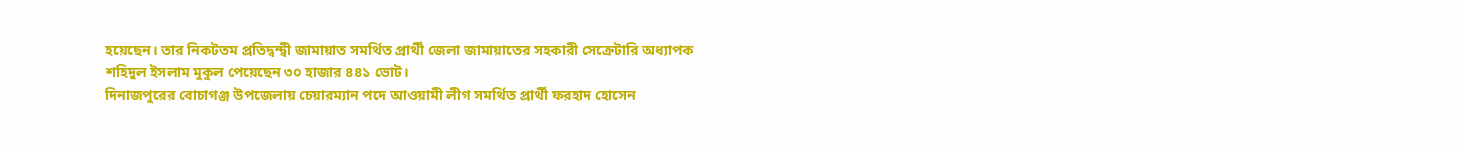হয়েছেন। তার নিকটতম প্রতিদ্বন্দ্বী জামায়াত সমর্থিত প্রার্থী জেলা জামায়াতের সহকারী সেক্রেটারি অধ্যাপক শহিদুল ইসলাম মুকুল পেয়েছেন ৩০ হাজার ৪৪১ ভোট।
দিনাজপুরের বোচাগঞ্জ উপজেলায় চেয়ারম্যান পদে আওয়ামী লীগ সমর্থিত প্রার্থী ফরহাদ হোসেন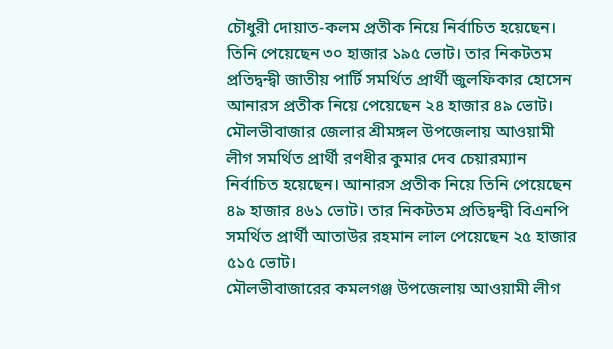চৌধুরী দোয়াত-কলম প্রতীক নিয়ে নির্বাচিত হয়েছেন। তিনি পেয়েছেন ৩০ হাজার ১৯৫ ভোট। তার নিকটতম প্রতিদ্বন্দ্বী জাতীয় পার্টি সমর্থিত প্রার্থী জুলফিকার হোসেন আনারস প্রতীক নিয়ে পেয়েছেন ২৪ হাজার ৪৯ ভোট।
মৌলভীবাজার জেলার শ্রীমঙ্গল উপজেলায় আওয়ামী লীগ সমর্থিত প্রার্থী রণধীর কুমার দেব চেয়ারম্যান নির্বাচিত হয়েছেন। আনারস প্রতীক নিয়ে তিনি পেয়েছেন ৪৯ হাজার ৪৬১ ভোট। তার নিকটতম প্রতিদ্বন্দ্বী বিএনপি সমর্থিত প্রার্থী আতাউর রহমান লাল পেয়েছেন ২৫ হাজার ৫১৫ ভোট।
মৌলভীবাজারের কমলগঞ্জ উপজেলায় আওয়ামী লীগ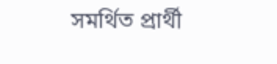সমর্থিত প্রার্থী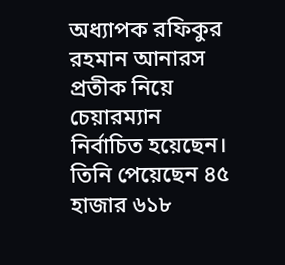অধ্যাপক রফিকুর রহমান আনারস প্রতীক নিয়ে চেয়ারম্যান নির্বাচিত হয়েছেন। তিনি পেয়েছেন ৪৫ হাজার ৬১৮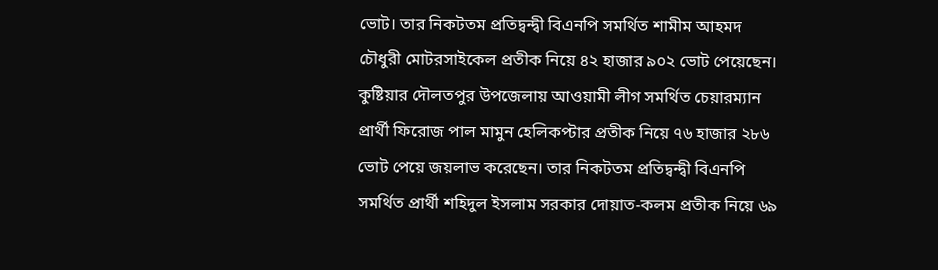ভোট। তার নিকটতম প্রতিদ্বন্দ্বী বিএনপি সমর্থিত শামীম আহমদ চৌধুরী মোটরসাইকেল প্রতীক নিয়ে ৪২ হাজার ৯০২ ভোট পেয়েছেন।
কুষ্টিয়ার দৌলতপুর উপজেলায় আওয়ামী লীগ সমর্থিত চেয়ারম্যান প্রার্থী ফিরোজ পাল মামুন হেলিকপ্টার প্রতীক নিয়ে ৭৬ হাজার ২৮৬ ভোট পেয়ে জয়লাভ করেছেন। তার নিকটতম প্রতিদ্বন্দ্বী বিএনপি সমর্থিত প্রার্থী শহিদুল ইসলাম সরকার দোয়াত-কলম প্রতীক নিয়ে ৬৯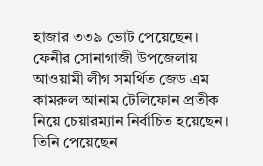হাজার ৩৩৯ ভোট পেয়েছেন।
ফেনীর সোনাগাজী উপজেলায় আওয়ামী লীগ সমর্থিত জেড এম কামরুল আনাম টেলিফোন প্রতীক নিয়ে চেয়ারম্যান নির্বাচিত হয়েছেন। তিনি পেয়েছেন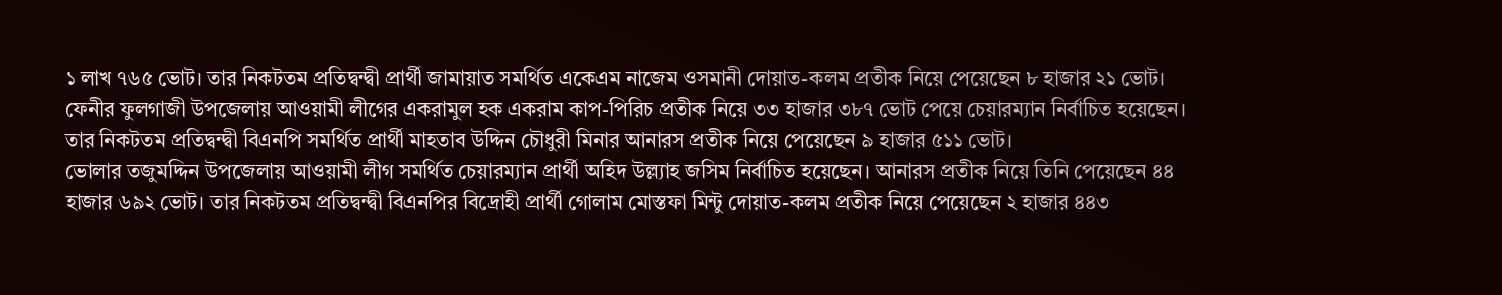১ লাখ ৭৬৫ ভোট। তার নিকটতম প্রতিদ্বন্দ্বী প্রার্থী জামায়াত সমর্থিত একেএম নাজেম ওসমানী দোয়াত-কলম প্রতীক নিয়ে পেয়েছেন ৮ হাজার ২১ ভোট।
ফেনীর ফুলগাজী উপজেলায় আওয়ামী লীগের একরামুল হক একরাম কাপ-পিরিচ প্রতীক নিয়ে ৩৩ হাজার ৩৮৭ ভোট পেয়ে চেয়ারম্যান নির্বাচিত হয়েছেন। তার নিকটতম প্রতিদ্বন্দ্বী বিএনপি সমর্থিত প্রার্থী মাহতাব উদ্দিন চৌধুরী মিনার আনারস প্রতীক নিয়ে পেয়েছেন ৯ হাজার ৫১১ ভোট।
ভোলার তজুমদ্দিন উপজেলায় আওয়ামী লীগ সমর্থিত চেয়ারম্যান প্রার্থী অহিদ উল্ল্যাহ জসিম নির্বাচিত হয়েছেন। আনারস প্রতীক নিয়ে তিনি পেয়েছেন ৪৪ হাজার ৬৯২ ভোট। তার নিকটতম প্রতিদ্বন্দ্বী বিএনপির বিদ্রোহী প্রার্থী গোলাম মোস্তফা মিন্টু দোয়াত-কলম প্রতীক নিয়ে পেয়েছেন ২ হাজার ৪৪৩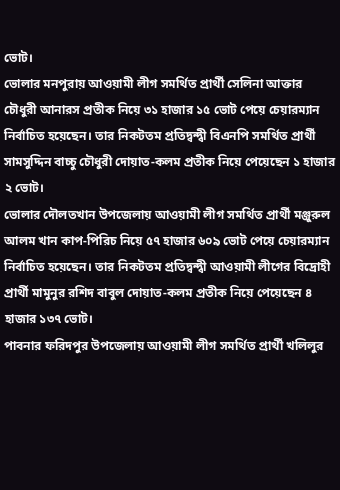ভোট।
ভোলার মনপুরায় আওয়ামী লীগ সমর্থিত প্রার্থী সেলিনা আক্তার চৌধুরী আনারস প্রতীক নিয়ে ৩১ হাজার ১৫ ভোট পেয়ে চেয়ারম্যান নির্বাচিত হয়েছেন। তার নিকটতম প্রতিদ্বন্দ্বী বিএনপি সমর্থিত প্রার্থী সামসুদ্দিন বাচ্চু চৌধুরী দোয়াত-কলম প্রতীক নিয়ে পেয়েছেন ১ হাজার ২ ভোট।
ভোলার দৌলতখান উপজেলায় আওয়ামী লীগ সমর্থিত প্রার্থী মঞ্জুরুল আলম খান কাপ-পিরিচ নিয়ে ৫৭ হাজার ৬০৯ ভোট পেয়ে চেয়ারম্যান নির্বাচিত হয়েছেন। তার নিকটতম প্রতিদ্বন্দ্বী আওয়ামী লীগের বিদ্রোহী প্রার্থী মামুনুর রশিদ বাবুল দোয়াত-কলম প্রতীক নিয়ে পেয়েছেন ৪ হাজার ১৩৭ ভোট।
পাবনার ফরিদপুর উপজেলায় আওয়ামী লীগ সমর্থিত প্রার্থী খলিলুর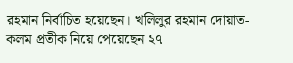রহমান নির্বাচিত হয়েছেন। খলিলুর রহমান দোয়াত-কলম প্রতীক নিয়ে পেয়েছেন ২৭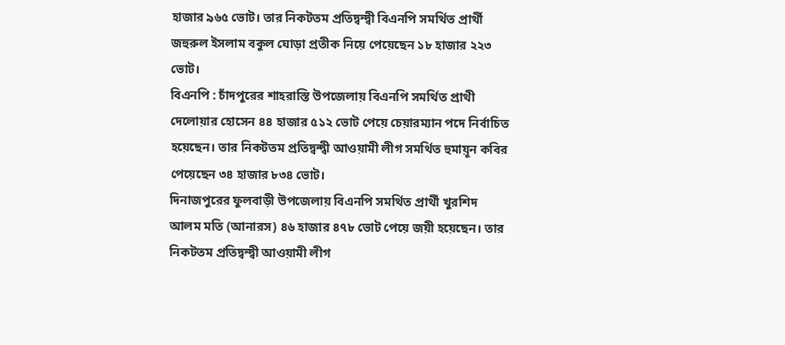হাজার ৯৬৫ ভোট। তার নিকটতম প্রতিদ্বন্দ্বী বিএনপি সমর্থিত প্রার্থী জহুরুল ইসলাম বকুল ঘোড়া প্রতীক নিয়ে পেয়েছেন ১৮ হাজার ২২৩ ভোট।
বিএনপি : চাঁদপুরের শাহরাস্তি উপজেলায় বিএনপি সমর্থিত প্রাথী দেলোয়ার হোসেন ৪৪ হাজার ৫১২ ভোট পেয়ে চেয়ারম্যান পদে নির্বাচিত হয়েছেন। তার নিকটতম প্রতিদ্বন্দ্বী আওয়ামী লীগ সমর্থিত হুমায়ূন কবির পেয়েছেন ৩৪ হাজার ৮৩৪ ভোট।
দিনাজপুরের ফুলবাড়ী উপজেলায় বিএনপি সমর্থিত প্রার্থী খুরশিদ আলম মতি (আনারস) ৪৬ হাজার ৪৭৮ ভোট পেয়ে জয়ী হয়েছেন। তার নিকটতম প্রতিদ্বন্দ্বী আওয়ামী লীগ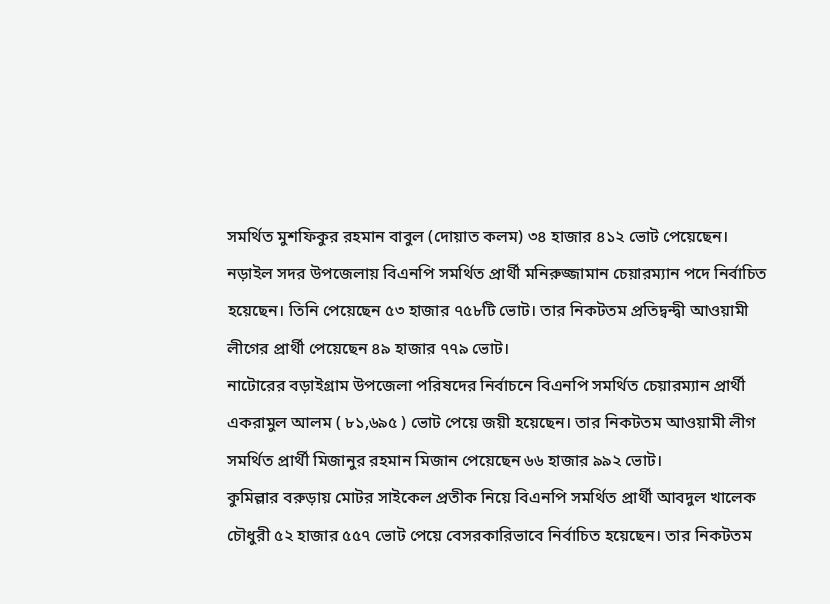সমর্থিত মুশফিকুর রহমান বাবুল (দোয়াত কলম) ৩৪ হাজার ৪১২ ভোট পেয়েছেন।
নড়াইল সদর উপজেলায় বিএনপি সমর্থিত প্রার্থী মনিরুজ্জামান চেয়ারম্যান পদে নির্বাচিত হয়েছেন। তিনি পেয়েছেন ৫৩ হাজার ৭৫৮টি ভোট। তার নিকটতম প্রতিদ্বন্দ্বী আওয়ামী লীগের প্রার্থী পেয়েছেন ৪৯ হাজার ৭৭৯ ভোট।
নাটোরের বড়াইগ্রাম উপজেলা পরিষদের নির্বাচনে বিএনপি সমর্থিত চেয়ারম্যান প্রার্থী একরামুল আলম ( ৮১,৬৯৫ ) ভোট পেয়ে জয়ী হয়েছেন। তার নিকটতম আওয়ামী লীগ সমর্থিত প্রার্থী মিজানুর রহমান মিজান পেয়েছেন ৬৬ হাজার ৯৯২ ভোট।
কুমিল্লার বরুড়ায় মোটর সাইকেল প্রতীক নিয়ে বিএনপি সমর্থিত প্রার্থী আবদুল খালেক চৌধুরী ৫২ হাজার ৫৫৭ ভোট পেয়ে বেসরকারিভাবে নির্বাচিত হয়েছেন। তার নিকটতম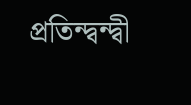প্রতিন্দ্বন্দ্বী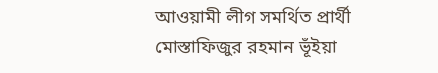আওয়ামী লীগ সমর্থিত প্রার্থী মোস্তাফিজুর রহমান ভূঁইয়া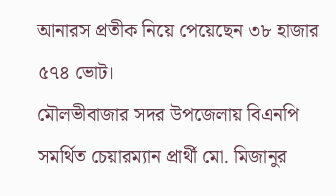আনারস প্রতীক নিয়ে পেয়েছেন ৩৮ হাজার ৫৭৪ ভোট।
মৌলভীবাজার সদর উপজেলায় বিএনপি সমর্থিত চেয়ারম্যান প্রার্থী মো. মিজানুর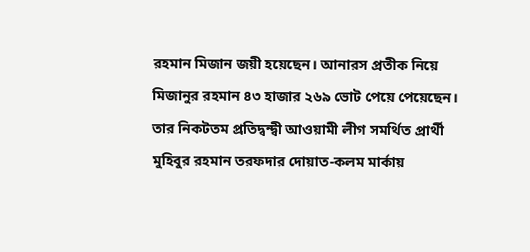রহমান মিজান জয়ী হয়েছেন। আনারস প্রতীক নিয়ে মিজানুর রহমান ৪৩ হাজার ২৬৯ ভোট পেয়ে পেয়েছেন। তার নিকটতম প্রতিদ্বন্দ্বী আওয়ামী লীগ সমর্থিত প্রার্থী মুহিবুর রহমান তরফদার দোয়াত-কলম মার্কায়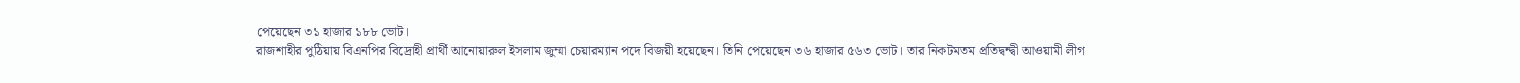পেয়েছেন ৩১ হাজার ১৮৮ ভোট।
রাজশাহীর পুঠিয়ায় বিএনপির বিদ্রোহী প্রার্থী আনোয়ারুল ইসলাম জুম্মা চেয়ারম্যান পদে বিজয়ী হয়েছেন। তিনি পেয়েছেন ৩৬ হাজার ৫৬৩ ভোট। তার নিকটমতম প্রতিদ্বন্দ্বী আওয়ামী লীগ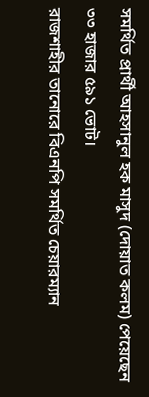সমর্থিত প্রার্থী আহসানুল হক মাসুদ (দোয়াত কলম) পেয়েছেন ৩৩ হাজার ৫৯১ ভোট।
রাজশাহীর তানোরে বিএনপি সমর্থিত চেয়ারম্যান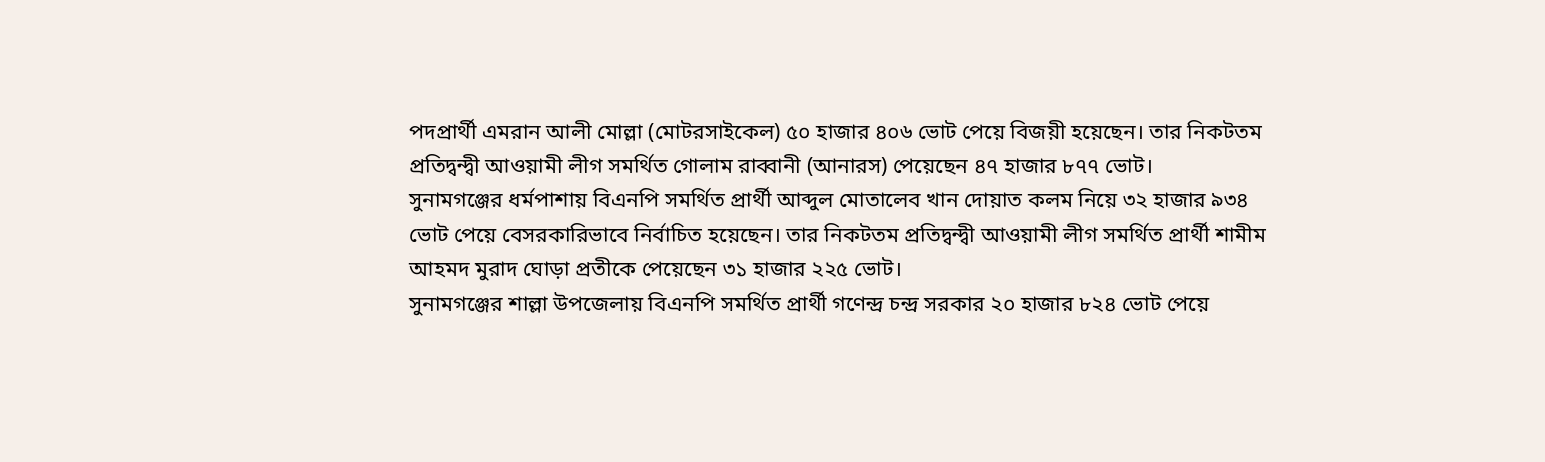পদপ্রার্থী এমরান আলী মোল্লা (মোটরসাইকেল) ৫০ হাজার ৪০৬ ভোট পেয়ে বিজয়ী হয়েছেন। তার নিকটতম প্রতিদ্বন্দ্বী আওয়ামী লীগ সমর্থিত গোলাম রাব্বানী (আনারস) পেয়েছেন ৪৭ হাজার ৮৭৭ ভোট।
সুনামগঞ্জের ধর্মপাশায় বিএনপি সমর্থিত প্রার্থী আব্দুল মোতালেব খান দোয়াত কলম নিয়ে ৩২ হাজার ৯৩৪ ভোট পেয়ে বেসরকারিভাবে নির্বাচিত হয়েছেন। তার নিকটতম প্রতিদ্বন্দ্বী আওয়ামী লীগ সমর্থিত প্রার্থী শামীম আহমদ মুরাদ ঘোড়া প্রতীকে পেয়েছেন ৩১ হাজার ২২৫ ভোট।
সুনামগঞ্জের শাল্লা উপজেলায় বিএনপি সমর্থিত প্রার্থী গণেন্দ্র চন্দ্র সরকার ২০ হাজার ৮২৪ ভোট পেয়ে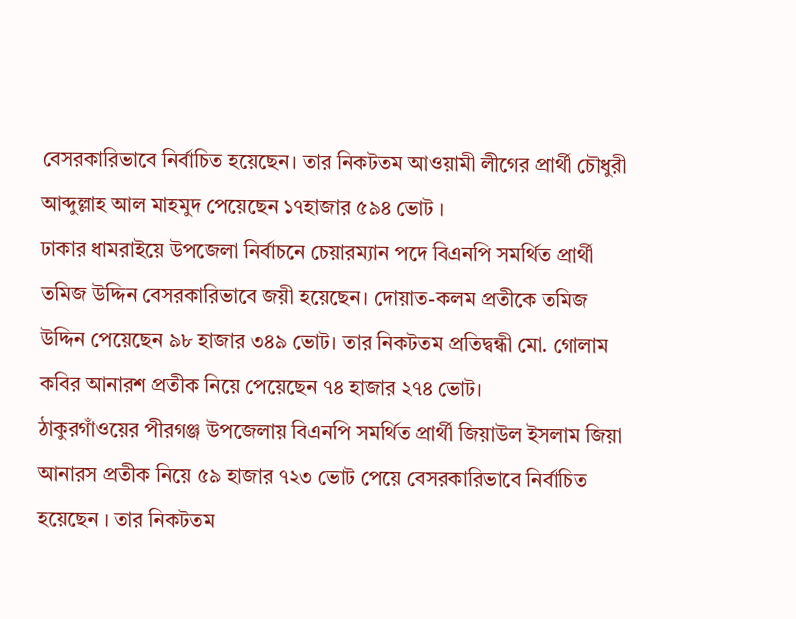বেসরকারিভাবে নির্বাচিত হয়েছেন। তার নিকটতম আওয়ামী লীগের প্রার্থী চৌধুরী আব্দুল্লাহ আল মাহমুদ পেয়েছেন ১৭হাজার ৫৯৪ ভোট ।
ঢাকার ধামরাইয়ে উপজেলা নির্বাচনে চেয়ারম্যান পদে বিএনপি সমর্থিত প্রার্থী তমিজ উদ্দিন বেসরকারিভাবে জয়ী হয়েছেন। দোয়াত-কলম প্রতীকে তমিজ উদ্দিন পেয়েছেন ৯৮ হাজার ৩৪৯ ভোট। তার নিকটতম প্রতিদ্বন্ধী মো. গোলাম কবির আনারশ প্রতীক নিয়ে পেয়েছেন ৭৪ হাজার ২৭৪ ভোট।
ঠাকুরগাঁওয়ের পীরগঞ্জ উপজেলায় বিএনপি সমর্থিত প্রার্থী জিয়াউল ইসলাম জিয়া আনারস প্রতীক নিয়ে ৫৯ হাজার ৭২৩ ভোট পেয়ে বেসরকারিভাবে নির্বাচিত হয়েছেন । তার নিকটতম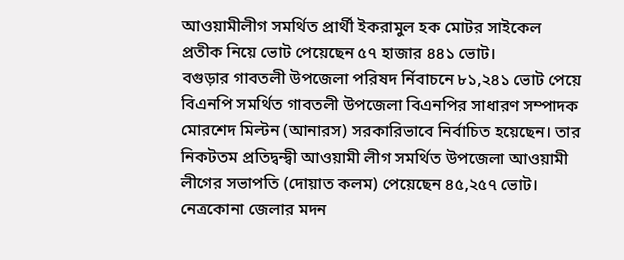আওয়ামীলীগ সমর্থিত প্রার্থী ইকরামুল হক মোটর সাইকেল প্রতীক নিয়ে ভোট পেয়েছেন ৫৭ হাজার ৪৪১ ভোট।
বগুড়ার গাবতলী উপজেলা পরিষদ র্নিবাচনে ৮১,২৪১ ভোট পেয়ে বিএনপি সমর্থিত গাবতলী উপজেলা বিএনপির সাধারণ সম্পাদক মোরশেদ মিল্টন (আনারস) সরকারিভাবে নির্বাচিত হয়েছেন। তার নিকটতম প্রতিদ্বন্দ্বী আওয়ামী লীগ সমর্থিত উপজেলা আওয়ামী লীগের সভাপতি (দোয়াত কলম) পেয়েছেন ৪৫,২৫৭ ভোট।
নেত্রকোনা জেলার মদন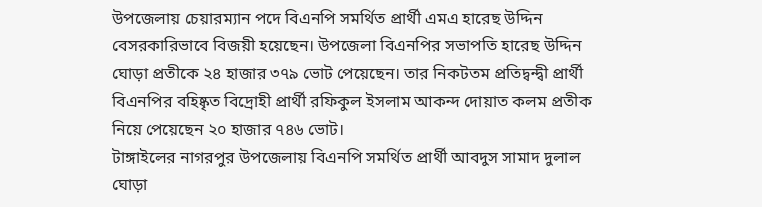উপজেলায় চেয়ারম্যান পদে বিএনপি সমর্থিত প্রার্থী এমএ হারেছ উদ্দিন বেসরকারিভাবে বিজয়ী হয়েছেন। উপজেলা বিএনপির সভাপতি হারেছ উদ্দিন ঘোড়া প্রতীকে ২৪ হাজার ৩৭৯ ভোট পেয়েছেন। তার নিকটতম প্রতিদ্বন্দ্বী প্রার্থী বিএনপির বহিষ্কৃত বিদ্রোহী প্রার্থী রফিকুল ইসলাম আকন্দ দোয়াত কলম প্রতীক নিয়ে পেয়েছেন ২০ হাজার ৭৪৬ ভোট।
টাঙ্গাইলের নাগরপুর উপজেলায় বিএনপি সমর্থিত প্রার্থী আবদুস সামাদ দুলাল ঘোড়া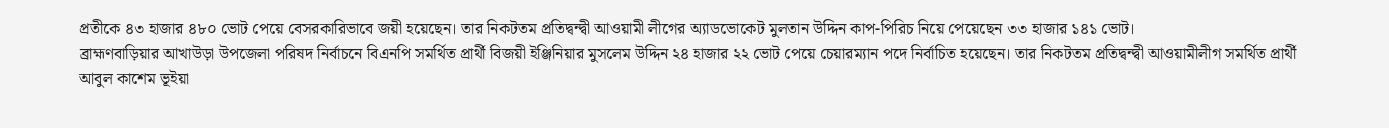প্রতীকে ৪৩ হাজার ৪৮০ ভোট পেয়ে বেসরকারিভাবে জয়ী হয়েছেন। তার নিকটতম প্রতিদ্বন্দ্বী আওয়ামী লীগের অ্যাডভোকেট মুলতান উদ্দিন কাপ-পিরিচ নিয়ে পেয়েছেন ৩৩ হাজার ১৪১ ভোট।
ব্রাহ্মণবাড়িয়ার আখাউড়া উপজেলা পরিষদ নির্বাচনে বিএনপি সমর্থিত প্রার্থী বিজয়ী ইঞ্জিনিয়ার মুসলেম উদ্দিন ২৪ হাজার ২২ ভোট পেয়ে চেয়ারম্যান পদে নির্বাচিত হয়েছেন। তার নিকটতম প্রতিদ্বন্দ্বী আওয়ামীলীগ সমর্থিত প্রার্থী আবুল কাশেম ভূইয়া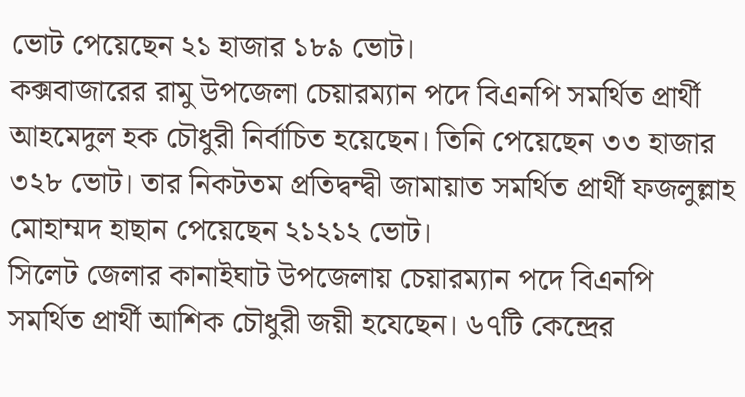ভোট পেয়েছেন ২১ হাজার ১৮৯ ভোট।
কক্সবাজারের রামু উপজেলা চেয়ারম্যান পদে বিএনপি সমর্থিত প্রার্থী আহমেদুল হক চৌধুরী নির্বাচিত হয়েছেন। তিনি পেয়েছেন ৩৩ হাজার ৩২৮ ভোট। তার নিকটতম প্রতিদ্বন্দ্বী জামায়াত সমর্থিত প্রার্থী ফজলুল্লাহ মোহাম্মদ হাছান পেয়েছেন ২১২১২ ভোট।
সিলেট জেলার কানাইঘাট উপজেলায় চেয়ারম্যান পদে বিএনপি সমর্থিত প্রার্থী আশিক চৌধুরী জয়ী হযেছেন। ৬৭টি কেন্দ্রের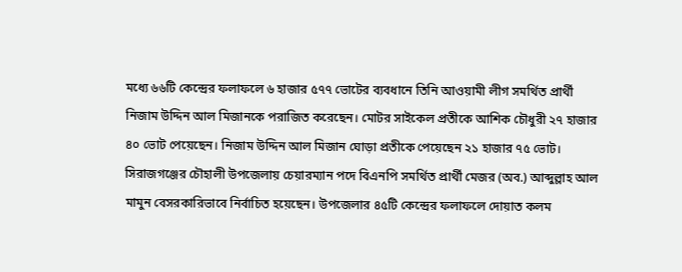মধ্যে ৬৬টি কেন্দ্রের ফলাফলে ৬ হাজার ৫৭৭ ভোটের ব্যবধানে তিনি আওয়ামী লীগ সমর্থিত প্রার্থী নিজাম উদ্দিন আল মিজানকে পরাজিত করেছেন। মোটর সাইকেল প্রতীকে আশিক চৌধুরী ২৭ হাজার ৪০ ভোট পেয়েছেন। নিজাম উদ্দিন আল মিজান ঘোড়া প্রতীকে পেয়েছেন ২১ হাজার ৭৫ ভোট।
সিরাজগঞ্জের চৌহালী উপজেলায় চেয়ারম্যান পদে বিএনপি সমর্থিত প্রার্থী মেজর (অব.) আব্দুল্লাহ আল মামুন বেসরকারিভাবে নির্বাচিত হয়েছেন। উপজেলার ৪৫টি কেন্দ্রের ফলাফলে দোয়াত কলম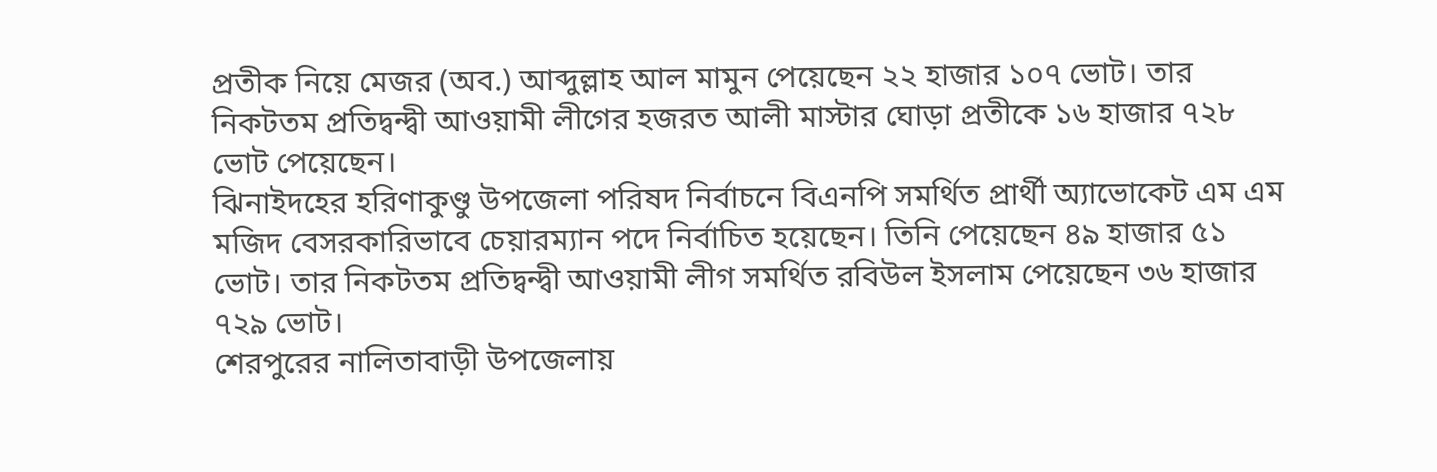প্রতীক নিয়ে মেজর (অব.) আব্দুল্লাহ আল মামুন পেয়েছেন ২২ হাজার ১০৭ ভোট। তার নিকটতম প্রতিদ্বন্দ্বী আওয়ামী লীগের হজরত আলী মাস্টার ঘোড়া প্রতীকে ১৬ হাজার ৭২৮ ভোট পেয়েছেন।
ঝিনাইদহের হরিণাকুণ্ডু উপজেলা পরিষদ নির্বাচনে বিএনপি সমর্থিত প্রার্থী অ্যাভোকেট এম এম মজিদ বেসরকারিভাবে চেয়ারম্যান পদে নির্বাচিত হয়েছেন। তিনি পেয়েছেন ৪৯ হাজার ৫১ ভোট। তার নিকটতম প্রতিদ্বন্দ্বী আওয়ামী লীগ সমর্থিত রবিউল ইসলাম পেয়েছেন ৩৬ হাজার ৭২৯ ভোট।
শেরপুরের নালিতাবাড়ী উপজেলায়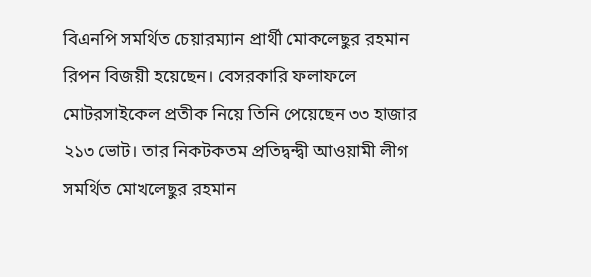বিএনপি সমর্থিত চেয়ারম্যান প্রার্থী মোকলেছুর রহমান রিপন বিজয়ী হয়েছেন। বেসরকারি ফলাফলে মোটরসাইকেল প্রতীক নিয়ে তিনি পেয়েছেন ৩৩ হাজার ২১৩ ভোট। তার নিকটকতম প্রতিদ্বন্দ্বী আওয়ামী লীগ সমর্থিত মোখলেছুর রহমান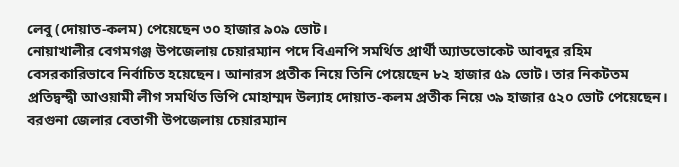লেবু (দোয়াত-কলম) পেয়েছেন ৩০ হাজার ৯০৯ ভোট।
নোয়াখালীর বেগমগঞ্জ উপজেলায় চেয়ারম্যান পদে বিএনপি সমর্থিত প্রার্থী অ্যাডভোকেট আবদুর রহিম বেসরকারিভাবে নির্বাচিত হয়েছেন। আনারস প্রতীক নিয়ে তিনি পেয়েছেন ৮২ হাজার ৫৯ ভোট। তার নিকটতম প্রতিদ্বন্দ্বী আওয়ামী লীগ সমর্থিত ভিপি মোহাম্মদ উল্যাহ দোয়াত-কলম প্রতীক নিয়ে ৩৯ হাজার ৫২০ ভোট পেয়েছেন।
বরগুনা জেলার বেতাগী উপজেলায় চেয়ারম্যান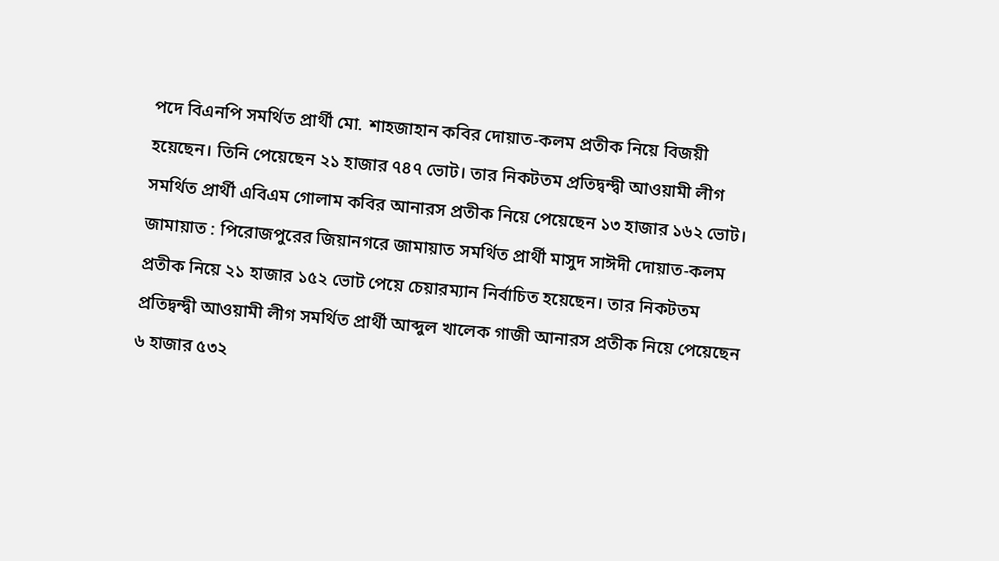পদে বিএনপি সমর্থিত প্রার্থী মো. শাহজাহান কবির দোয়াত-কলম প্রতীক নিয়ে বিজয়ী হয়েছেন। তিনি পেয়েছেন ২১ হাজার ৭৪৭ ভোট। তার নিকটতম প্রতিদ্বন্দ্বী আওয়ামী লীগ সমর্থিত প্রার্থী এবিএম গোলাম কবির আনারস প্রতীক নিয়ে পেয়েছেন ১৩ হাজার ১৬২ ভোট।
জামায়াত : পিরোজপুরের জিয়ানগরে জামায়াত সমর্থিত প্রার্থী মাসুদ সাঈদী দোয়াত-কলম প্রতীক নিয়ে ২১ হাজার ১৫২ ভোট পেয়ে চেয়ারম্যান নির্বাচিত হয়েছেন। তার নিকটতম প্রতিদ্বন্দ্বী আওয়ামী লীগ সমর্থিত প্রার্থী আব্দুল খালেক গাজী আনারস প্রতীক নিয়ে পেয়েছেন ৬ হাজার ৫৩২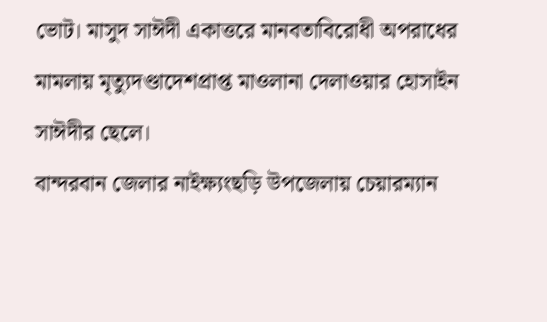ভোট। মাসুদ সাঈদী একাত্তরে মানবতাবিরোধী অপরাধের মামলায় মৃত্যুদণ্ডাদেশপ্রাপ্ত মাওলানা দেলাওয়ার হোসাইন সাঈদীর ছেলে।
বান্দরবান জেলার নাইক্ষ্যংছড়ি উপজেলায় চেয়ারম্যান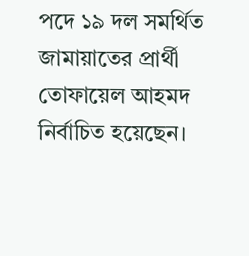পদে ১৯ দল সমর্থিত জামায়াতের প্রার্থী তোফায়েল আহমদ নির্বাচিত হয়েছেন।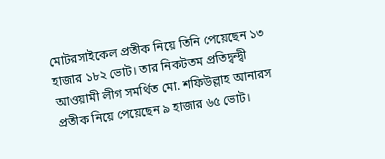মোটরসাইকেল প্রতীক নিয়ে তিনি পেয়েছেন ১৩ হাজার ১৮২ ভোট। তার নিকটতম প্রতিদ্বন্দ্বী আওয়ামী লীগ সমর্থিত মো. শফিউল্লাহ আনারস প্রতীক নিয়ে পেয়েছেন ৯ হাজার ৬৫ ভোট।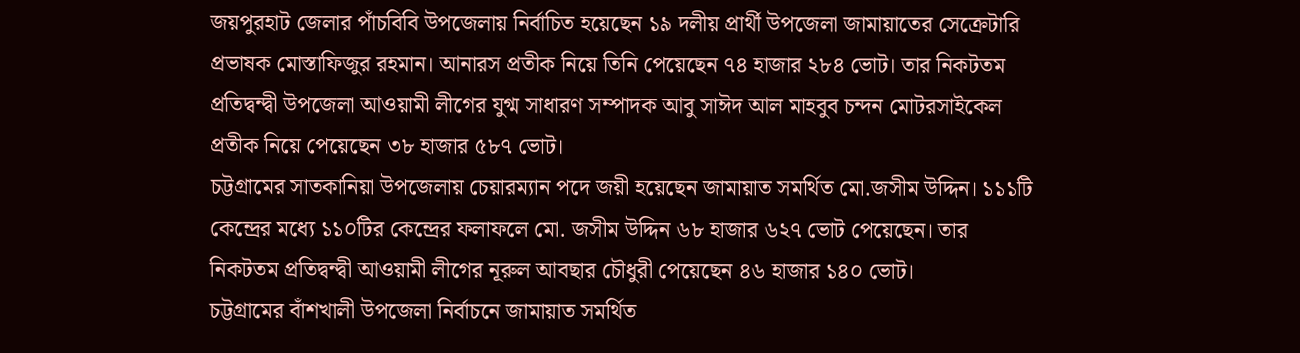জয়পুরহাট জেলার পাঁচবিবি উপজেলায় নির্বাচিত হয়েছেন ১৯ দলীয় প্রার্থী উপজেলা জামায়াতের সেক্রেটারি প্রভাষক মোস্তাফিজুর রহমান। আনারস প্রতীক নিয়ে তিনি পেয়েছেন ৭৪ হাজার ২৮৪ ভোট। তার নিকটতম প্রতিদ্বন্দ্বী উপজেলা আওয়ামী লীগের যুগ্ম সাধারণ সম্পাদক আবু সাঈদ আল মাহবুব চন্দন মোটরসাইকেল প্রতীক নিয়ে পেয়েছেন ৩৮ হাজার ৫৮৭ ভোট।
চট্টগ্রামের সাতকানিয়া উপজেলায় চেয়ারম্যান পদে জয়ী হয়েছেন জামায়াত সমর্থিত মো.জসীম উদ্দিন। ১১১টি কেন্দ্রের মধ্যে ১১০টির কেন্দ্রের ফলাফলে মো. জসীম উদ্দিন ৬৮ হাজার ৬২৭ ভোট পেয়েছেন। তার নিকটতম প্রতিদ্বন্দ্বী আওয়ামী লীগের নূরুল আবছার চৌধুরী পেয়েছেন ৪৬ হাজার ১৪০ ভোট।
চট্টগ্রামের বাঁশখালী উপজেলা নির্বাচনে জামায়াত সমর্থিত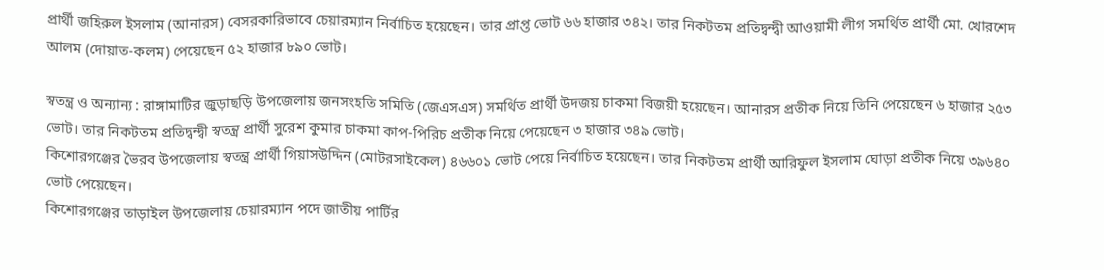প্রার্থী জহিরুল ইসলাম (আনারস) বেসরকারিভাবে চেয়ারম্যান নির্বাচিত হয়েছেন। তার প্রাপ্ত ভোট ৬৬ হাজার ৩৪২। তার নিকটতম প্রতিদ্বন্দ্বী আওয়ামী লীগ সমর্থিত প্রার্থী মো. খোরশেদ আলম (দোয়াত-কলম) পেয়েছেন ৫২ হাজার ৮৯০ ভোট।

স্বতন্ত্র ও অন্যান্য : রাঙ্গামাটির জুড়াছড়ি উপজেলায় জনসংহতি সমিতি (জেএসএস) সমর্থিত প্রার্থী উদজয় চাকমা বিজয়ী হয়েছেন। আনারস প্রতীক নিয়ে তিনি পেয়েছেন ৬ হাজার ২৫৩ ভোট। তার নিকটতম প্রতিদ্বন্দ্বী স্বতন্ত্র প্রার্থী সুরেশ কুমার চাকমা কাপ-পিরিচ প্রতীক নিয়ে পেয়েছেন ৩ হাজার ৩৪৯ ভোট।
কিশোরগঞ্জের ভৈরব উপজেলায় স্বতন্ত্র প্রার্থী গিয়াসউদ্দিন (মোটরসাইকেল) ৪৬৬০১ ভোট পেয়ে নির্বাচিত হয়েছেন। তার নিকটতম প্রার্থী আরিফুল ইসলাম ঘোড়া প্রতীক নিয়ে ৩৯৬৪০ ভোট পেয়েছেন।
কিশোরগঞ্জের তাড়াইল উপজেলায় চেয়ারম্যান পদে জাতীয় পার্টির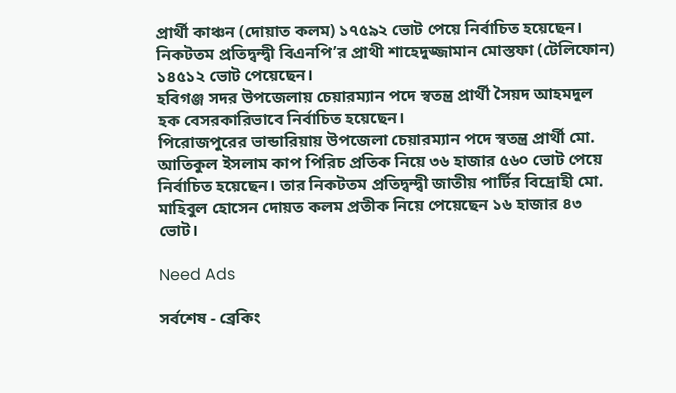প্রার্থী কাঞ্চন (দোয়াত কলম) ১৭৫৯২ ভোট পেয়ে নির্বাচিত হয়েছেন। নিকটতম প্রতিদ্বন্দ্বী বিএনপি’র প্রাথী শাহেদুজ্জামান মোস্তফা (টেলিফোন) ১৪৫১২ ভোট পেয়েছেন।
হবিগঞ্জ সদর উপজেলায় চেয়ারম্যান পদে স্বতন্ত্র প্রার্থী সৈয়দ আহমদুল হক বেসরকারিভাবে নির্বাচিত হয়েছেন।
পিরোজপুরের ভান্ডারিয়ায় উপজেলা চেয়ারম্যান পদে স্বতন্ত্র প্রার্থী মো. আতিকুল ইসলাম কাপ পিরিচ প্রতিক নিয়ে ৩৬ হাজার ৫৬০ ভোট পেয়ে নির্বাচিত হয়েছেন। তার নিকটতম প্রতিদ্বন্দ্বী জাতীয় পার্টির বিদ্রোহী মো. মাহিবুল হোসেন দোয়ত কলম প্রতীক নিয়ে পেয়েছেন ১৬ হাজার ৪৩ ভোট।

Need Ads

সর্বশেষ - ব্রেকিং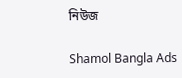নিউজ

Shamol Bangla Ads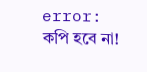error: কপি হবে না!